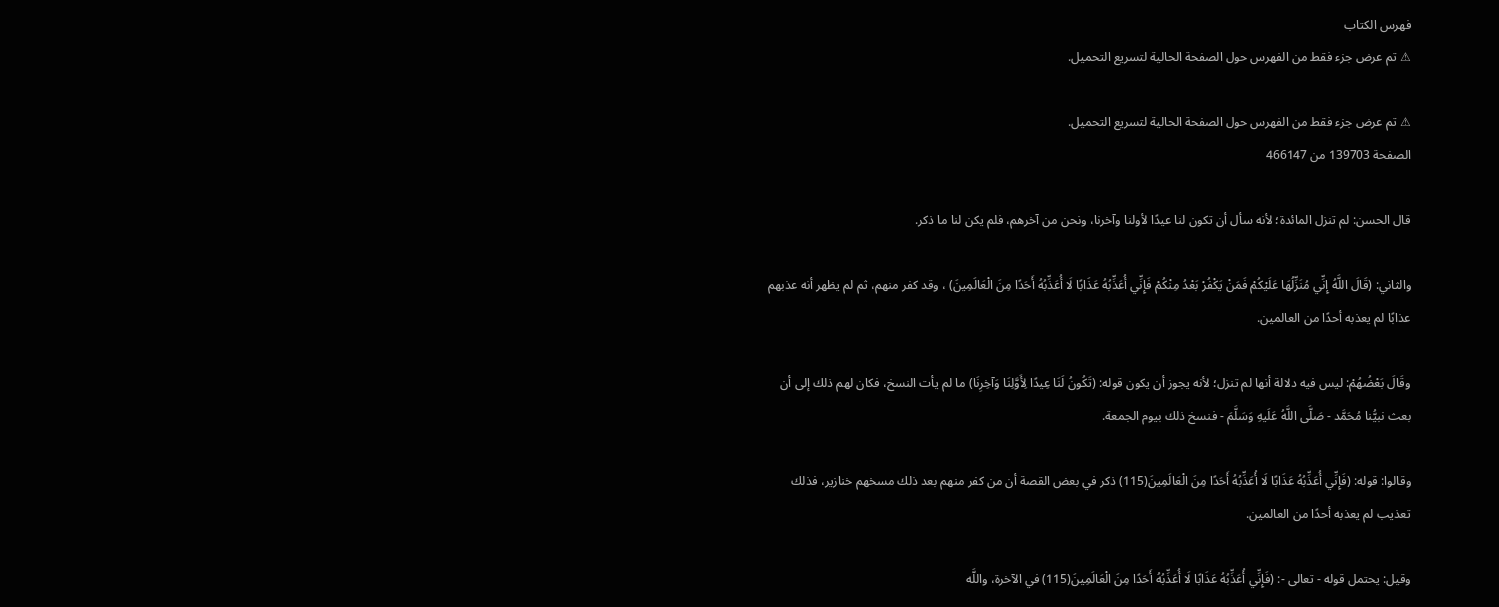فهرس الكتاب
⚠ تم عرض جزء فقط من الفهرس حول الصفحة الحالية لتسريع التحميل.

⚠ تم عرض جزء فقط من الفهرس حول الصفحة الحالية لتسريع التحميل.
الصفحة 139703 من 466147

قال الحسن: لم تنزل المائدة؛ لأنه سأل أن تكون لنا عيدًا لأولنا وآخرنا، ونحن من آخرهم، فلم يكن لنا ما ذكر.

والثاني: (قَالَ اللَّهُ إِنِّي مُنَزِّلُهَا عَلَيْكُمْ فَمَنْ يَكْفُرْ بَعْدُ مِنْكُمْ فَإِنِّي أُعَذِّبُهُ عَذَابًا لَا أُعَذِّبُهُ أَحَدًا مِنَ الْعَالَمِينَ) ، وقد كفر منهم، ثم لم يظهر أنه عذبهم عذابًا لم يعذبه أحدًا من العالمين.

وقَالَ بَعْضُهُمْ: ليس فيه دلالة أنها لم تنزل؛ لأنه يجوز أن يكون قوله: (تَكُونُ لَنَا عِيدًا لِأَوَّلِنَا وَآخِرِنَا) ما لم يأت النسخ، فكان لهم ذلك إلى أن بعث نبيُّنا مُحَمَّد - صَلَّى اللَّهُ عَلَيهِ وَسَلَّمَ - فنسخ ذلك بيوم الجمعة.

وقالوا: قوله: (فَإِنِّي أُعَذِّبُهُ عَذَابًا لَا أُعَذِّبُهُ أَحَدًا مِنَ الْعَالَمِينَ(115) ذكر في بعض القصة أن من كفر منهم بعد ذلك مسخهم خنازير، فذلك تعذيب لم يعذبه أحدًا من العالمين.

وقيل: يحتمل قوله - تعالى -: (فَإِنِّي أُعَذِّبُهُ عَذَابًا لَا أُعَذِّبُهُ أَحَدًا مِنَ الْعَالَمِينَ(115) في الآخرة، واللَّه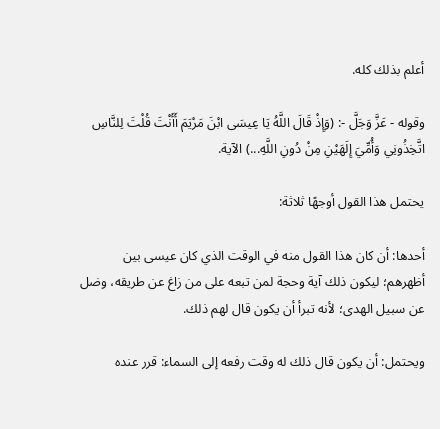أعلم بذلك كله.

وقوله - عَزَّ وَجَلَّ -: (وَإِذْ قَالَ اللَّهُ يَا عِيسَى ابْنَ مَرْيَمَ أَأَنْتَ قُلْتَ لِلنَّاسِ اتَّخِذُونِي وَأُمِّيَ إِلَهَيْنِ مِنْ دُونِ اللَّهِ...) الآية.

يحتمل هذا القول أوجهًا ثلاثة:

أحدها: أن كان هذا القول منه في الوقت الذي كان عيسى بين أظهرهم؛ ليكون ذلك آية وحجة لمن تبعه على من زاغ عن طريقه، وضل عن سبيل الهدى؛ لأنه تبرأ أن يكون قال لهم ذلك.

ويحتمل: أن يكون قال ذلك له وقت رفعه إلى السماء: قرر عنده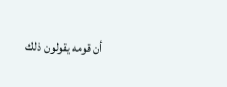أن قومه يقولون ذلك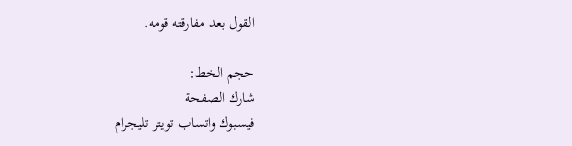القول بعد مفارقته قومه.

حجم الخط:
شارك الصفحة
فيسبوك واتساب تويتر تليجرام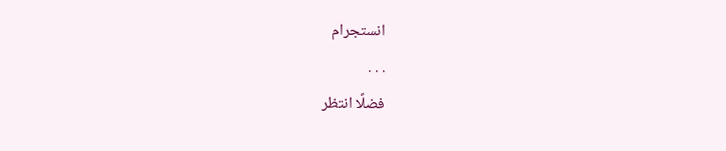انستجرام
. . .
فضلًا انتظر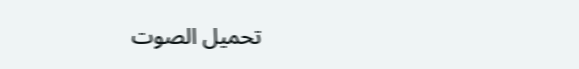تحميل الصوت